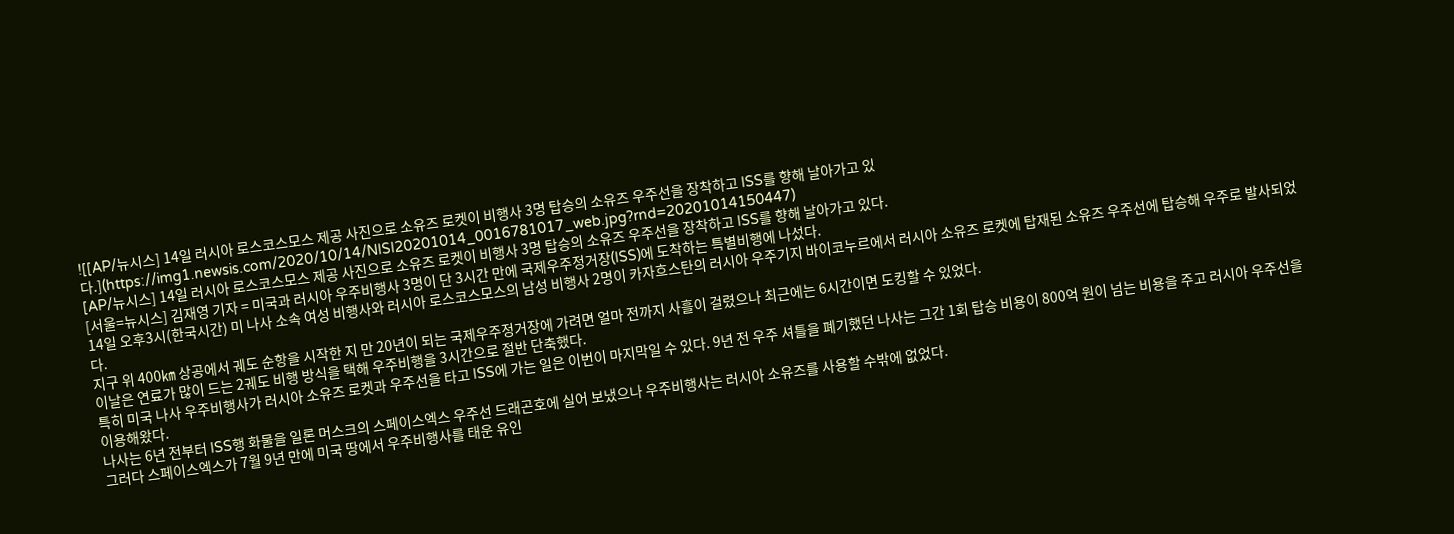![[AP/뉴시스] 14일 러시아 로스코스모스 제공 사진으로 소유즈 로켓이 비행사 3명 탑승의 소유즈 우주선을 장착하고 ISS를 향해 날아가고 있다.](https://img1.newsis.com/2020/10/14/NISI20201014_0016781017_web.jpg?rnd=20201014150447)
[AP/뉴시스] 14일 러시아 로스코스모스 제공 사진으로 소유즈 로켓이 비행사 3명 탑승의 소유즈 우주선을 장착하고 ISS를 향해 날아가고 있다.
[서울=뉴시스] 김재영 기자 = 미국과 러시아 우주비행사 3명이 단 3시간 만에 국제우주정거장(ISS)에 도착하는 특별비행에 나섰다.
14일 오후3시(한국시간) 미 나사 소속 여성 비행사와 러시아 로스코스모스의 남성 비행사 2명이 카자흐스탄의 러시아 우주기지 바이코누르에서 러시아 소유즈 로켓에 탑재된 소유즈 우주선에 탑승해 우주로 발사되었다.
지구 위 400㎞ 상공에서 궤도 순항을 시작한 지 만 20년이 되는 국제우주정거장에 가려면 얼마 전까지 사흘이 걸렸으나 최근에는 6시간이면 도킹할 수 있었다.
이날은 연료가 많이 드는 2궤도 비행 방식을 택해 우주비행을 3시간으로 절반 단축했다.
특히 미국 나사 우주비행사가 러시아 소유즈 로켓과 우주선을 타고 ISS에 가는 일은 이번이 마지막일 수 있다. 9년 전 우주 셔틀을 폐기했던 나사는 그간 1회 탑승 비용이 800억 원이 넘는 비용을 주고 러시아 우주선을 이용해왔다.
나사는 6년 전부터 ISS행 화물을 일론 머스크의 스페이스엑스 우주선 드래곤호에 실어 보냈으나 우주비행사는 러시아 소유즈를 사용할 수밖에 없었다.
그러다 스페이스엑스가 7월 9년 만에 미국 땅에서 우주비행사를 태운 유인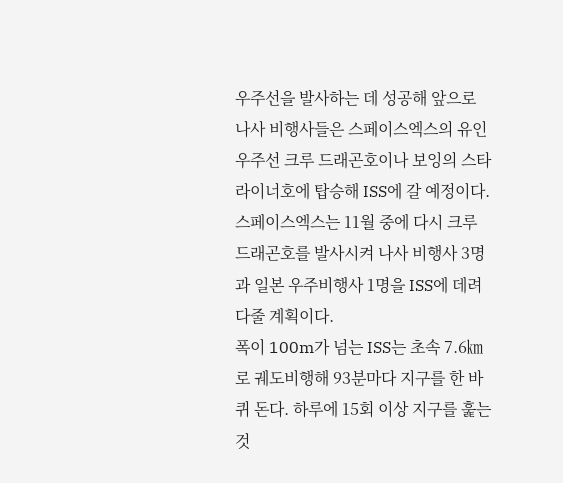우주선을 발사하는 데 성공해 앞으로 나사 비행사들은 스페이스엑스의 유인우주선 크루 드래곤호이나 보잉의 스타라이너호에 탑승해 ISS에 갈 예정이다.
스페이스엑스는 11월 중에 다시 크루 드래곤호를 발사시켜 나사 비행사 3명과 일본 우주비행사 1명을 ISS에 데려다줄 계획이다.
폭이 100m가 넘는 ISS는 초속 7.6㎞로 궤도비행해 93분마다 지구를 한 바퀴 돈다. 하루에 15회 이상 지구를 훑는 것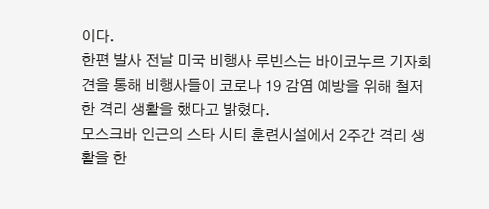이다.
한편 발사 전날 미국 비행사 루빈스는 바이코누르 기자회견을 통해 비행사들이 코로나 19 감염 예방을 위해 철저한 격리 생활을 했다고 밝혔다.
모스크바 인근의 스타 시티 훈련시설에서 2주간 격리 생활을 한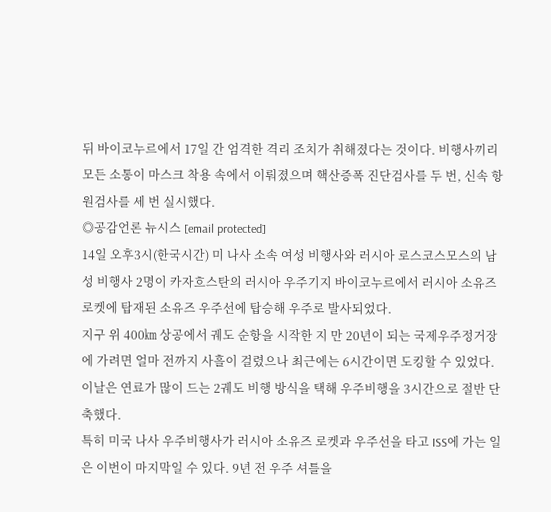뒤 바이코누르에서 17일 간 엄격한 격리 조치가 취해졌다는 것이다. 비행사끼리 모든 소통이 마스크 착용 속에서 이뤄졌으며 핵산증폭 진단검사를 두 번, 신속 항원검사를 세 번 실시했다.
◎공감언론 뉴시스 [email protected]
14일 오후3시(한국시간) 미 나사 소속 여성 비행사와 러시아 로스코스모스의 남성 비행사 2명이 카자흐스탄의 러시아 우주기지 바이코누르에서 러시아 소유즈 로켓에 탑재된 소유즈 우주선에 탑승해 우주로 발사되었다.
지구 위 400㎞ 상공에서 궤도 순항을 시작한 지 만 20년이 되는 국제우주정거장에 가려면 얼마 전까지 사흘이 걸렸으나 최근에는 6시간이면 도킹할 수 있었다.
이날은 연료가 많이 드는 2궤도 비행 방식을 택해 우주비행을 3시간으로 절반 단축했다.
특히 미국 나사 우주비행사가 러시아 소유즈 로켓과 우주선을 타고 ISS에 가는 일은 이번이 마지막일 수 있다. 9년 전 우주 셔틀을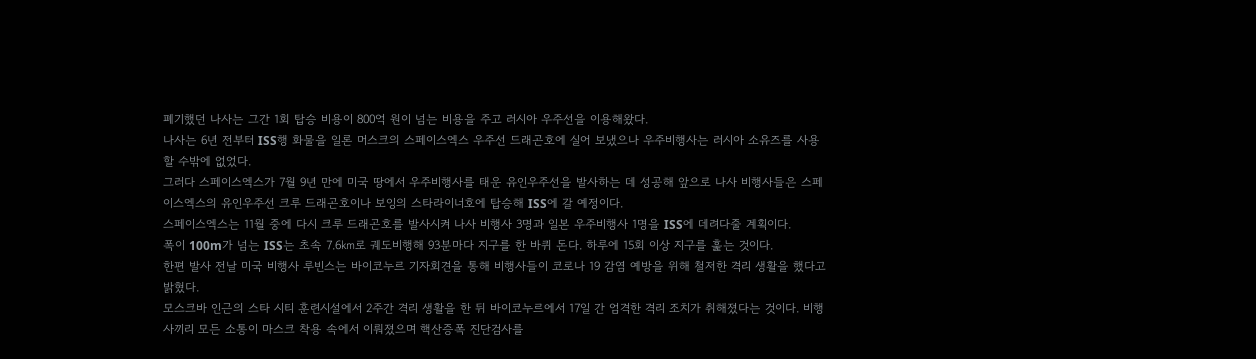폐기했던 나사는 그간 1회 탑승 비용이 800억 원이 넘는 비용을 주고 러시아 우주선을 이용해왔다.
나사는 6년 전부터 ISS행 화물을 일론 머스크의 스페이스엑스 우주선 드래곤호에 실어 보냈으나 우주비행사는 러시아 소유즈를 사용할 수밖에 없었다.
그러다 스페이스엑스가 7월 9년 만에 미국 땅에서 우주비행사를 태운 유인우주선을 발사하는 데 성공해 앞으로 나사 비행사들은 스페이스엑스의 유인우주선 크루 드래곤호이나 보잉의 스타라이너호에 탑승해 ISS에 갈 예정이다.
스페이스엑스는 11월 중에 다시 크루 드래곤호를 발사시켜 나사 비행사 3명과 일본 우주비행사 1명을 ISS에 데려다줄 계획이다.
폭이 100m가 넘는 ISS는 초속 7.6㎞로 궤도비행해 93분마다 지구를 한 바퀴 돈다. 하루에 15회 이상 지구를 훑는 것이다.
한편 발사 전날 미국 비행사 루빈스는 바이코누르 기자회견을 통해 비행사들이 코로나 19 감염 예방을 위해 철저한 격리 생활을 했다고 밝혔다.
모스크바 인근의 스타 시티 훈련시설에서 2주간 격리 생활을 한 뒤 바이코누르에서 17일 간 엄격한 격리 조치가 취해졌다는 것이다. 비행사끼리 모든 소통이 마스크 착용 속에서 이뤄졌으며 핵산증폭 진단검사를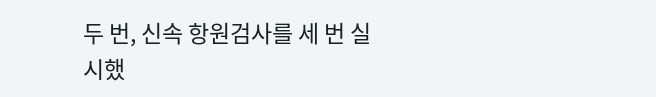두 번, 신속 항원검사를 세 번 실시했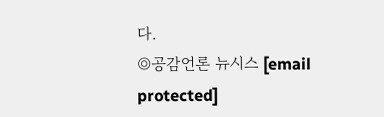다.
◎공감언론 뉴시스 [email protected]